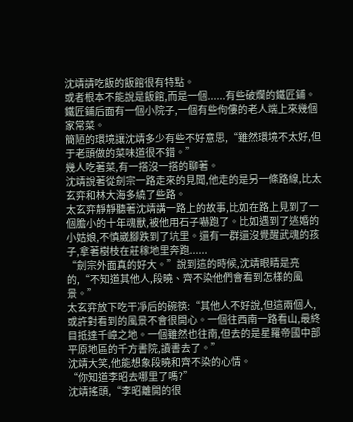沈靖請吃飯的飯館很有特點。
或者根本不能說是飯館,而是一個......有些破爛的鐵匠鋪。
鐵匠鋪后面有一個小院子,一個有些佝僂的老人端上來幾個家常菜。
簡陋的環境讓沈靖多少有些不好意思,“雖然環境不太好,但于老頭做的菜味道很不錯。”
幾人吃著菜,有一搭沒一搭的聊著。
沈靖說著從劍宗一路走來的見聞,他走的是另一條路線,比太玄弈和林大海多繞了些路。
太玄弈靜靜聽著沈靖講一路上的故事,比如在路上見到了一個膽小的十年魂獸,被他用石子嚇跑了。比如遇到了逃婚的小姑娘,不慎崴腳跌到了坑里。還有一群還沒覺醒武魂的孩子,拿著樹枝在莊稼地里奔跑......
“劍宗外面真的好大。”說到這的時候,沈靖眼睛是亮的,“不知道其他人,段曉、齊不染他們會看到怎樣的風景。”
太玄弈放下吃干凈后的碗筷:“其他人不好說,但這兩個人,或許對看到的風景不會很開心。一個往西南一路看山,最終目抵達千嶂之地。一個雖然也往南,但去的是星羅帝國中部平原地區的千方書院,讀書去了。”
沈靖大笑,他能想象段曉和齊不染的心情。
“你知道李昭去哪里了嗎?”
沈靖搖頭,“李昭離開的很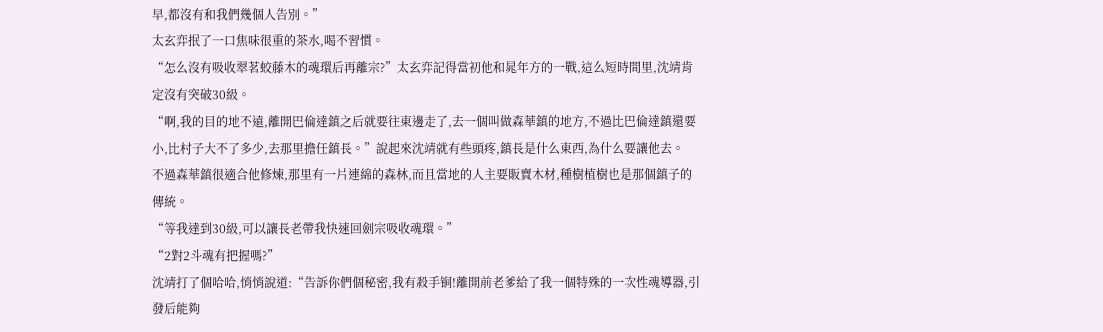早,都沒有和我們幾個人告別。”
太玄弈抿了一口焦味很重的茶水,喝不習慣。
“怎么沒有吸收翠茗蛟藤木的魂環后再離宗?”太玄弈記得當初他和晁年方的一戰,這么短時間里,沈靖肯定沒有突破30級。
“啊,我的目的地不遠,離開巴倫達鎮之后就要往東邊走了,去一個叫做森華鎮的地方,不過比巴倫達鎮還要小,比村子大不了多少,去那里擔任鎮長。”說起來沈靖就有些頭疼,鎮長是什么東西,為什么要讓他去。
不過森華鎮很適合他修煉,那里有一片連綿的森林,而且當地的人主要販賣木材,種樹植樹也是那個鎮子的傳統。
“等我達到30級,可以讓長老帶我快速回劍宗吸收魂環。”
“2對2斗魂有把握嗎?”
沈靖打了個哈哈,悄悄說道:“告訴你們個秘密,我有殺手锏!離開前老爹給了我一個特殊的一次性魂導器,引發后能夠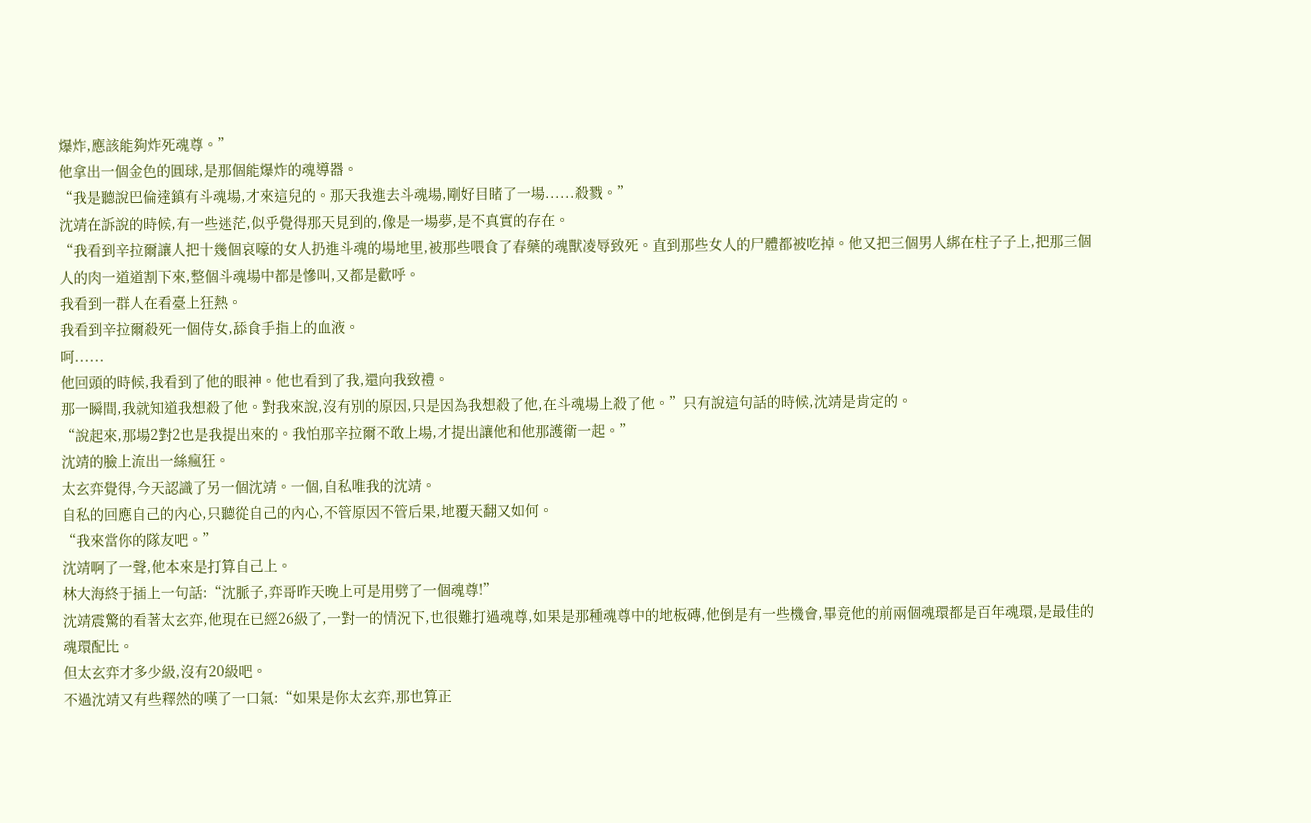爆炸,應該能夠炸死魂尊。”
他拿出一個金色的圓球,是那個能爆炸的魂導器。
“我是聽說巴倫達鎮有斗魂場,才來這兒的。那天我進去斗魂場,剛好目睹了一場......殺戮。”
沈靖在訴說的時候,有一些迷茫,似乎覺得那天見到的,像是一場夢,是不真實的存在。
“我看到辛拉爾讓人把十幾個哀嚎的女人扔進斗魂的場地里,被那些喂食了春藥的魂獸凌辱致死。直到那些女人的尸體都被吃掉。他又把三個男人綁在柱子子上,把那三個人的肉一道道割下來,整個斗魂場中都是慘叫,又都是歡呼。
我看到一群人在看臺上狂熱。
我看到辛拉爾殺死一個侍女,舔食手指上的血液。
呵......
他回頭的時候,我看到了他的眼神。他也看到了我,還向我致禮。
那一瞬間,我就知道我想殺了他。對我來說,沒有別的原因,只是因為我想殺了他,在斗魂場上殺了他。”只有說這句話的時候,沈靖是肯定的。
“說起來,那場2對2也是我提出來的。我怕那辛拉爾不敢上場,才提出讓他和他那護衛一起。”
沈靖的臉上流出一絲瘋狂。
太玄弈覺得,今天認識了另一個沈靖。一個,自私唯我的沈靖。
自私的回應自己的內心,只聽從自己的內心,不管原因不管后果,地覆天翻又如何。
“我來當你的隊友吧。”
沈靖啊了一聲,他本來是打算自己上。
林大海終于插上一句話:“沈脈子,弈哥昨天晚上可是用劈了一個魂尊!”
沈靖震驚的看著太玄弈,他現在已經26級了,一對一的情況下,也很難打過魂尊,如果是那種魂尊中的地板磚,他倒是有一些機會,畢竟他的前兩個魂環都是百年魂環,是最佳的魂環配比。
但太玄弈才多少級,沒有20級吧。
不過沈靖又有些釋然的嘆了一口氣:“如果是你太玄弈,那也算正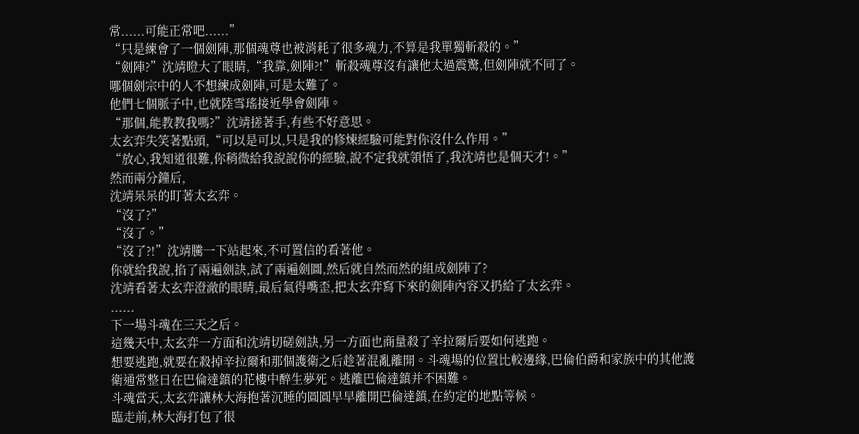常......可能正常吧......”
“只是練會了一個劍陣,那個魂尊也被消耗了很多魂力,不算是我單獨斬殺的。”
“劍陣?”沈靖瞪大了眼睛,“我靠,劍陣?!”斬殺魂尊沒有讓他太過震驚,但劍陣就不同了。
哪個劍宗中的人不想練成劍陣,可是太難了。
他們七個脈子中,也就陸雪瑤接近學會劍陣。
“那個,能教教我嗎?”沈靖搓著手,有些不好意思。
太玄弈失笑著點頭,“可以是可以,只是我的修煉經驗可能對你沒什么作用。”
“放心,我知道很難,你稍微給我說說你的經驗,說不定我就領悟了,我沈靖也是個天才!。”
然而兩分鐘后,
沈靖呆呆的盯著太玄弈。
“沒了?”
“沒了。”
“沒了?!”沈靖騰一下站起來,不可置信的看著他。
你就給我說,掐了兩遍劍訣,試了兩遍劍圖,然后就自然而然的組成劍陣了?
沈靖看著太玄弈澄澈的眼睛,最后氣得嘴歪,把太玄弈寫下來的劍陣內容又扔給了太玄弈。
......
下一場斗魂在三天之后。
這幾天中,太玄弈一方面和沈靖切磋劍訣,另一方面也商量殺了辛拉爾后要如何逃跑。
想要逃跑,就要在殺掉辛拉爾和那個護衛之后趁著混亂離開。斗魂場的位置比較邊緣,巴倫伯爵和家族中的其他護衛通常整日在巴倫達鎮的花樓中醉生夢死。逃離巴倫達鎮并不困難。
斗魂當天,太玄弈讓林大海抱著沉睡的圓圓早早離開巴倫達鎮,在約定的地點等候。
臨走前,林大海打包了很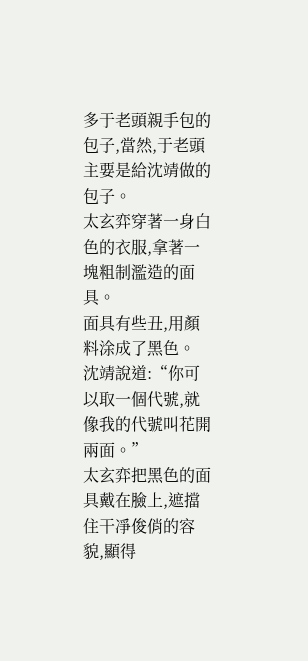多于老頭親手包的包子,當然,于老頭主要是給沈靖做的包子。
太玄弈穿著一身白色的衣服,拿著一塊粗制濫造的面具。
面具有些丑,用顏料涂成了黑色。
沈靖說道:“你可以取一個代號,就像我的代號叫花開兩面。”
太玄弈把黑色的面具戴在臉上,遮擋住干凈俊俏的容貌,顯得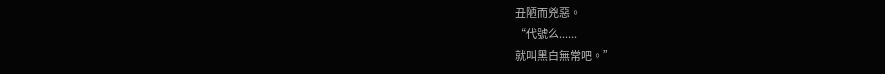丑陋而兇惡。
“代號么......
就叫黑白無常吧。”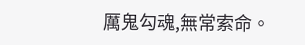厲鬼勾魂,無常索命。